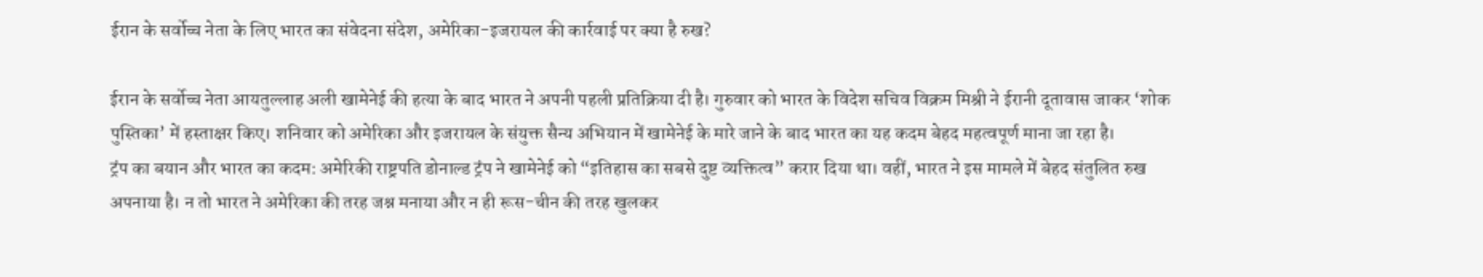ईरान के सर्वोच्च नेता के लिए भारत का संवेदना संदेश, अमेरिका-इजरायल की कार्रवाई पर क्या है रुख?

ईरान के सर्वोच्च नेता आयतुल्लाह अली खामेनेई की हत्या के बाद भारत ने अपनी पहली प्रतिक्रिया दी है। गुरुवार को भारत के विदेश सचिव विक्रम मिश्री ने ईरानी दूतावास जाकर ‘शोक पुस्तिका’ में हस्ताक्षर किए। शनिवार को अमेरिका और इजरायल के संयुक्त सैन्य अभियान में खामेनेई के मारे जाने के बाद भारत का यह कदम बेहद महत्वपूर्ण माना जा रहा है।
ट्रंप का बयान और भारत का कदम: अमेरिकी राष्ट्रपति डोनाल्ड ट्रंप ने खामेनेई को “इतिहास का सबसे दुष्ट व्यक्तित्व” करार दिया था। वहीं, भारत ने इस मामले में बेहद संतुलित रुख अपनाया है। न तो भारत ने अमेरिका की तरह जश्न मनाया और न ही रूस-चीन की तरह खुलकर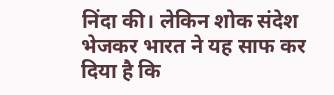निंदा की। लेकिन शोक संदेश भेजकर भारत ने यह साफ कर दिया है कि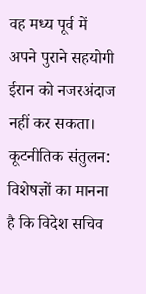वह मध्य पूर्व में अपने पुराने सहयोगी ईरान को नजरअंदाज नहीं कर सकता।
कूटनीतिक संतुलन: विशेषज्ञों का मानना है कि विदेश सचिव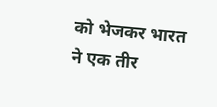को भेजकर भारत ने एक तीर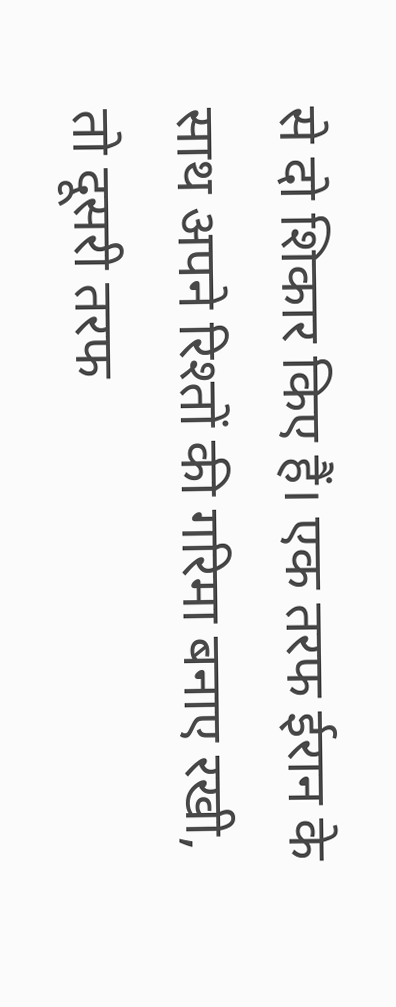से दो शिकार किए हैं। एक तरफ ईरान के साथ अपने रिश्तों की गरिमा बनाए रखी, तो दूसरी तरफ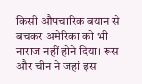किसी औपचारिक बयान से बचकर अमेरिका को भी नाराज नहीं होने दिया। रूस और चीन ने जहां इस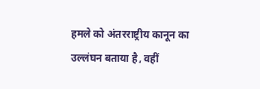हमले को अंतरराष्ट्रीय कानून का उल्लंघन बताया है, वहीं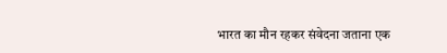भारत का मौन रहकर संवेदना जताना एक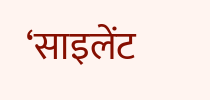‘साइलेंट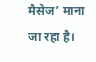मैसेज’ माना जा रहा है।